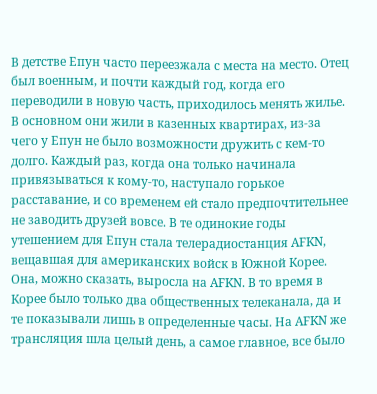В детстве Епун часто переезжала с места на место. Отец был военным, и почти каждый год, когда его переводили в новую часть, приходилось менять жилье. В основном они жили в казенных квартирах, из-за чего у Епун не было возможности дружить с кем-то долго. Каждый раз, когда она только начинала привязываться к кому-то, наступало горькое расставание, и со временем ей стало предпочтительнее не заводить друзей вовсе. В те одинокие годы утешением для Епун стала телерадиостанция AFKN, вещавшая для американских войск в Южной Корее. Она, можно сказать, выросла на AFKN. В то время в Корее было только два общественных телеканала, да и те показывали лишь в определенные часы. На AFKN же трансляция шла целый день, а самое главное, все было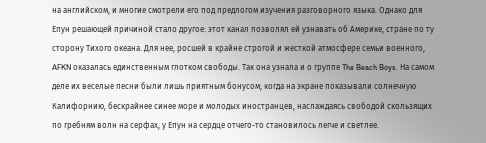на английском, и многие смотрели его под предлогом изучения разговорного языка. Однако для Епун решающей причиной стало другое: этот канал позволял ей узнавать об Америке, стране по ту сторону Тихого океана. Для нее, росшей в крайне строгой и жесткой атмосфере семьи военного, AFKN оказалась единственным глотком свободы. Так она узнала и о группе The Beach Boys. На самом деле их веселые песни были лишь приятным бонусом; когда на экране показывали солнечную Калифорнию, бескрайнее синее море и молодых иностранцев, наслаждаясь свободой скользящих по гребням волн на серфах, у Епун на сердце отчего-то становилось легче и светлее.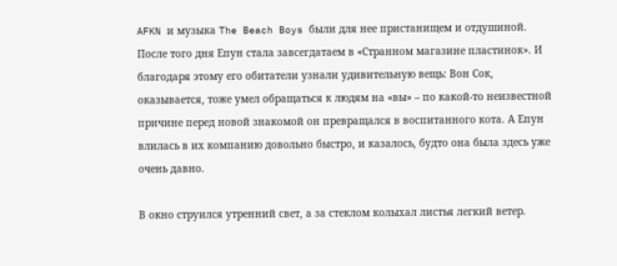AFKN и музыка The Beach Boys были для нее пристанищем и отдушиной.
После того дня Епун стала завсегдатаем в «Странном магазине пластинок». И благодаря этому его обитатели узнали удивительную вещь: Вон Сок, оказывается, тоже умел обращаться к людям на «вы» – по какой-то неизвестной причине перед новой знакомой он превращался в воспитанного кота. А Епун влилась в их компанию довольно быстро, и казалось, будто она была здесь уже очень давно.

В окно струился утренний свет, а за стеклом колыхал листья легкий ветер.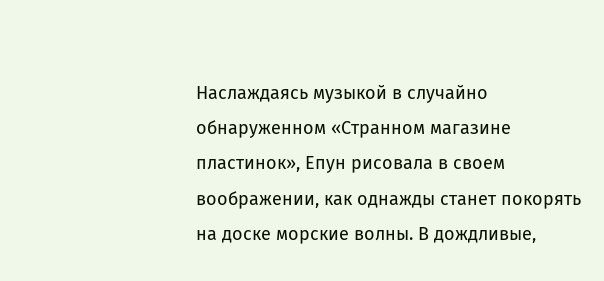Наслаждаясь музыкой в случайно обнаруженном «Странном магазине пластинок», Епун рисовала в своем воображении, как однажды станет покорять на доске морские волны. В дождливые,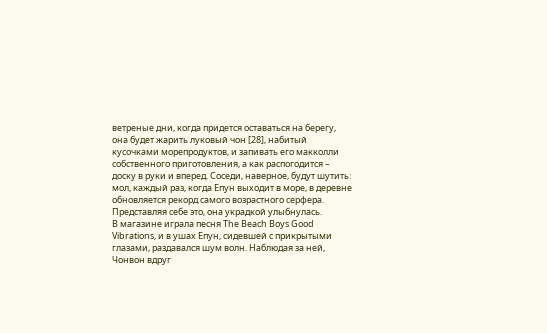ветреные дни, когда придется оставаться на берегу, она будет жарить луковый чон [28], набитый кусочками морепродуктов, и запивать его макколли собственного приготовления, а как распогодится – доску в руки и вперед. Соседи, наверное, будут шутить: мол, каждый раз, когда Епун выходит в море, в деревне обновляется рекорд самого возрастного серфера. Представляя себе это, она украдкой улыбнулась.
В магазине играла песня The Beach Boys Good Vibrations, и в ушах Епун, сидевшей с прикрытыми глазами, раздавался шум волн. Наблюдая за ней, Чонвон вдруг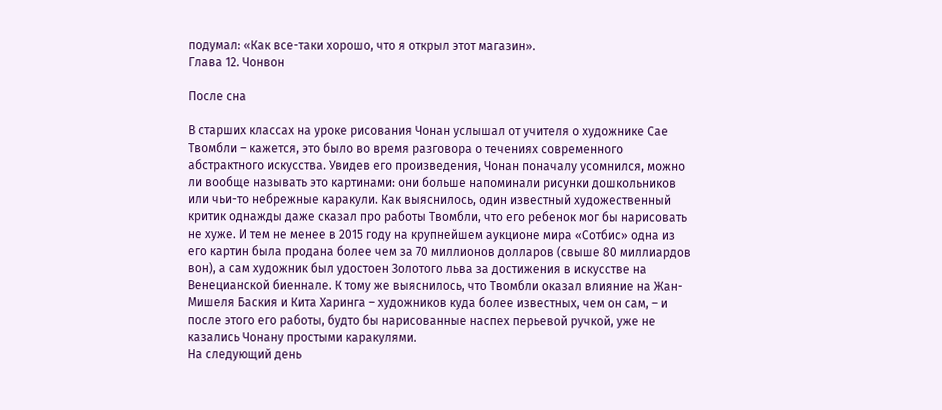подумал: «Как все-таки хорошо, что я открыл этот магазин».
Глава 12. Чонвон

После сна

В старших классах на уроке рисования Чонан услышал от учителя о художнике Сае Твомбли – кажется, это было во время разговора о течениях современного абстрактного искусства. Увидев его произведения, Чонан поначалу усомнился, можно ли вообще называть это картинами: они больше напоминали рисунки дошкольников или чьи-то небрежные каракули. Как выяснилось, один известный художественный критик однажды даже сказал про работы Твомбли, что его ребенок мог бы нарисовать не хуже. И тем не менее в 2015 году на крупнейшем аукционе мира «Сотбис» одна из его картин была продана более чем за 70 миллионов долларов (свыше 80 миллиардов вон), а сам художник был удостоен Золотого льва за достижения в искусстве на Венецианской биеннале. К тому же выяснилось, что Твомбли оказал влияние на Жан-Мишеля Баския и Кита Харинга – художников куда более известных, чем он сам, – и после этого его работы, будто бы нарисованные наспех перьевой ручкой, уже не казались Чонану простыми каракулями.
На следующий день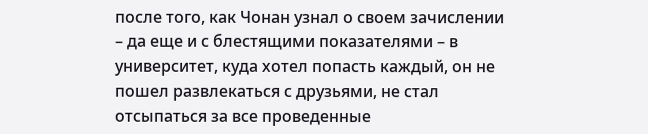после того, как Чонан узнал о своем зачислении – да еще и с блестящими показателями – в университет, куда хотел попасть каждый, он не пошел развлекаться с друзьями, не стал отсыпаться за все проведенные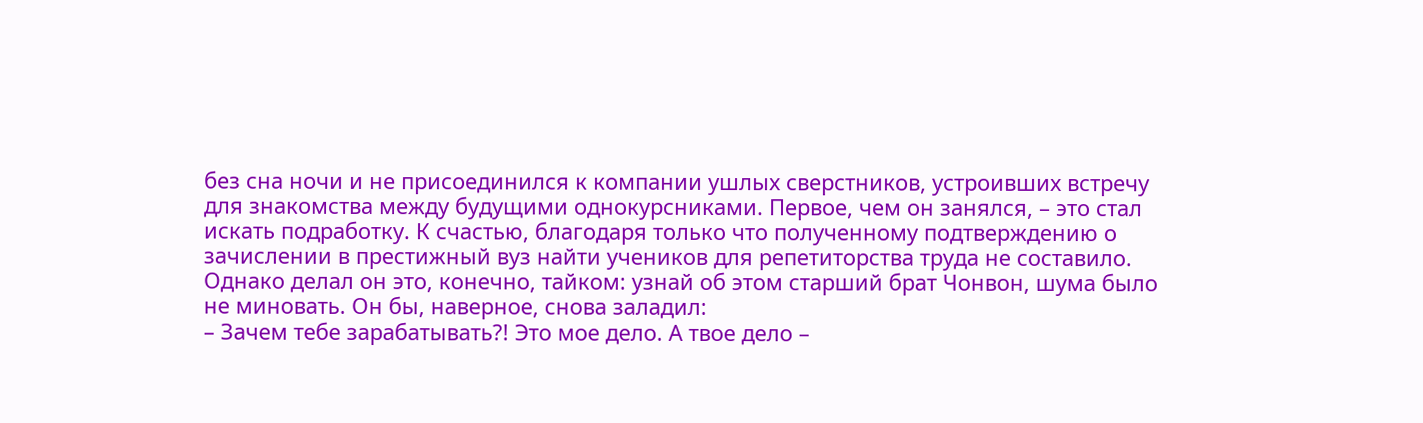без сна ночи и не присоединился к компании ушлых сверстников, устроивших встречу для знакомства между будущими однокурсниками. Первое, чем он занялся, – это стал искать подработку. К счастью, благодаря только что полученному подтверждению о зачислении в престижный вуз найти учеников для репетиторства труда не составило. Однако делал он это, конечно, тайком: узнай об этом старший брат Чонвон, шума было не миновать. Он бы, наверное, снова заладил:
– Зачем тебе зарабатывать?! Это мое дело. А твое дело –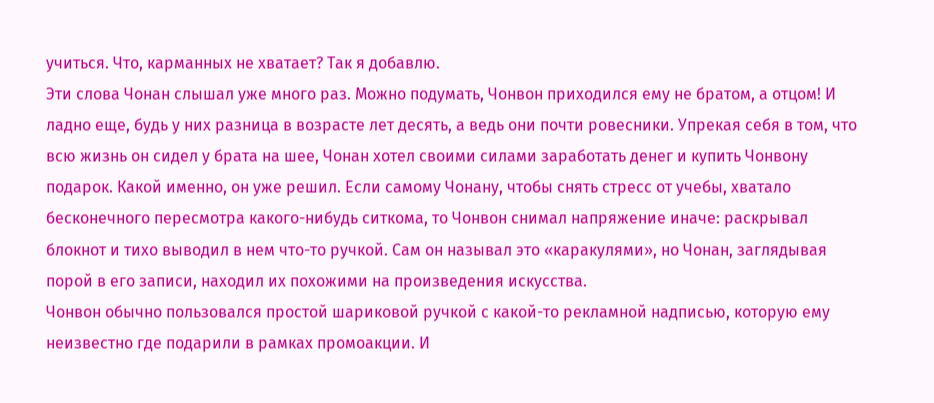учиться. Что, карманных не хватает? Так я добавлю.
Эти слова Чонан слышал уже много раз. Можно подумать, Чонвон приходился ему не братом, а отцом! И ладно еще, будь у них разница в возрасте лет десять, а ведь они почти ровесники. Упрекая себя в том, что всю жизнь он сидел у брата на шее, Чонан хотел своими силами заработать денег и купить Чонвону подарок. Какой именно, он уже решил. Если самому Чонану, чтобы снять стресс от учебы, хватало бесконечного пересмотра какого-нибудь ситкома, то Чонвон снимал напряжение иначе: раскрывал блокнот и тихо выводил в нем что-то ручкой. Сам он называл это «каракулями», но Чонан, заглядывая порой в его записи, находил их похожими на произведения искусства.
Чонвон обычно пользовался простой шариковой ручкой с какой-то рекламной надписью, которую ему неизвестно где подарили в рамках промоакции. И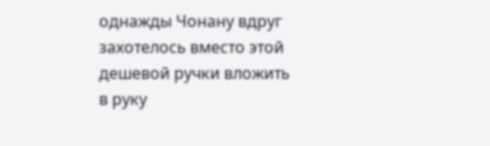однажды Чонану вдруг захотелось вместо этой дешевой ручки вложить в руку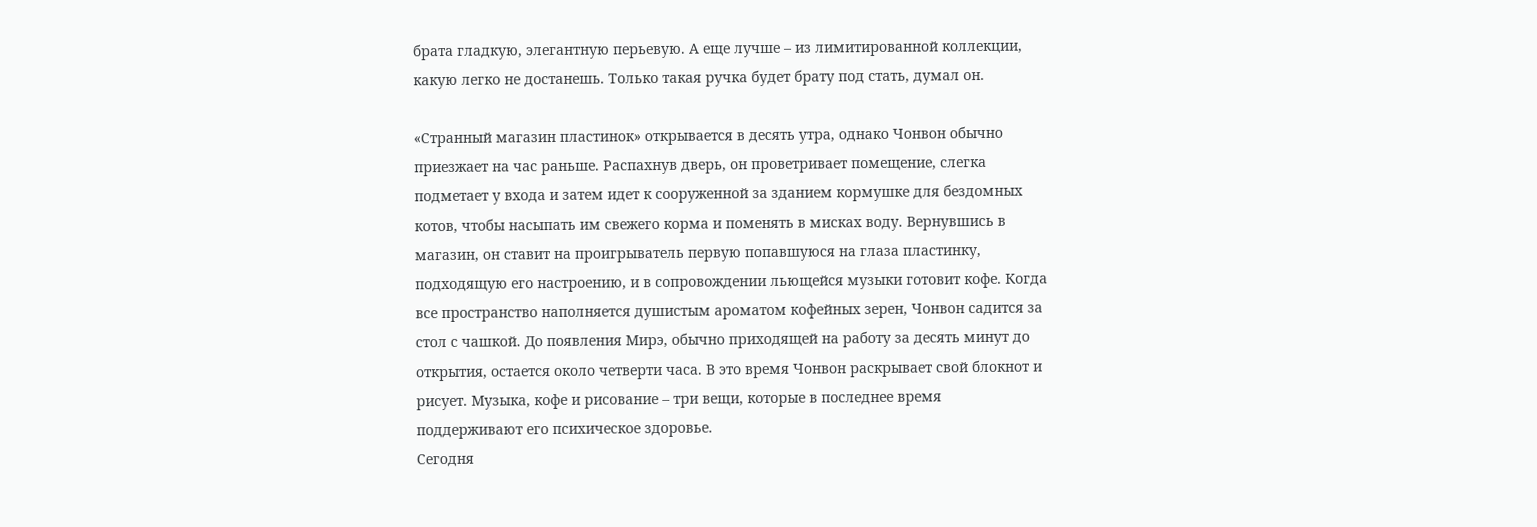брата гладкую, элегантную перьевую. А еще лучше – из лимитированной коллекции, какую легко не достанешь. Только такая ручка будет брату под стать, думал он.

«Странный магазин пластинок» открывается в десять утра, однако Чонвон обычно приезжает на час раньше. Распахнув дверь, он проветривает помещение, слегка подметает у входа и затем идет к сооруженной за зданием кормушке для бездомных котов, чтобы насыпать им свежего корма и поменять в мисках воду. Вернувшись в магазин, он ставит на проигрыватель первую попавшуюся на глаза пластинку, подходящую его настроению, и в сопровождении льющейся музыки готовит кофе. Когда все пространство наполняется душистым ароматом кофейных зерен, Чонвон садится за стол с чашкой. До появления Мирэ, обычно приходящей на работу за десять минут до открытия, остается около четверти часа. В это время Чонвон раскрывает свой блокнот и рисует. Музыка, кофе и рисование – три вещи, которые в последнее время поддерживают его психическое здоровье.
Сегодня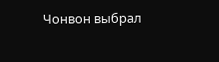Чонвон выбрал